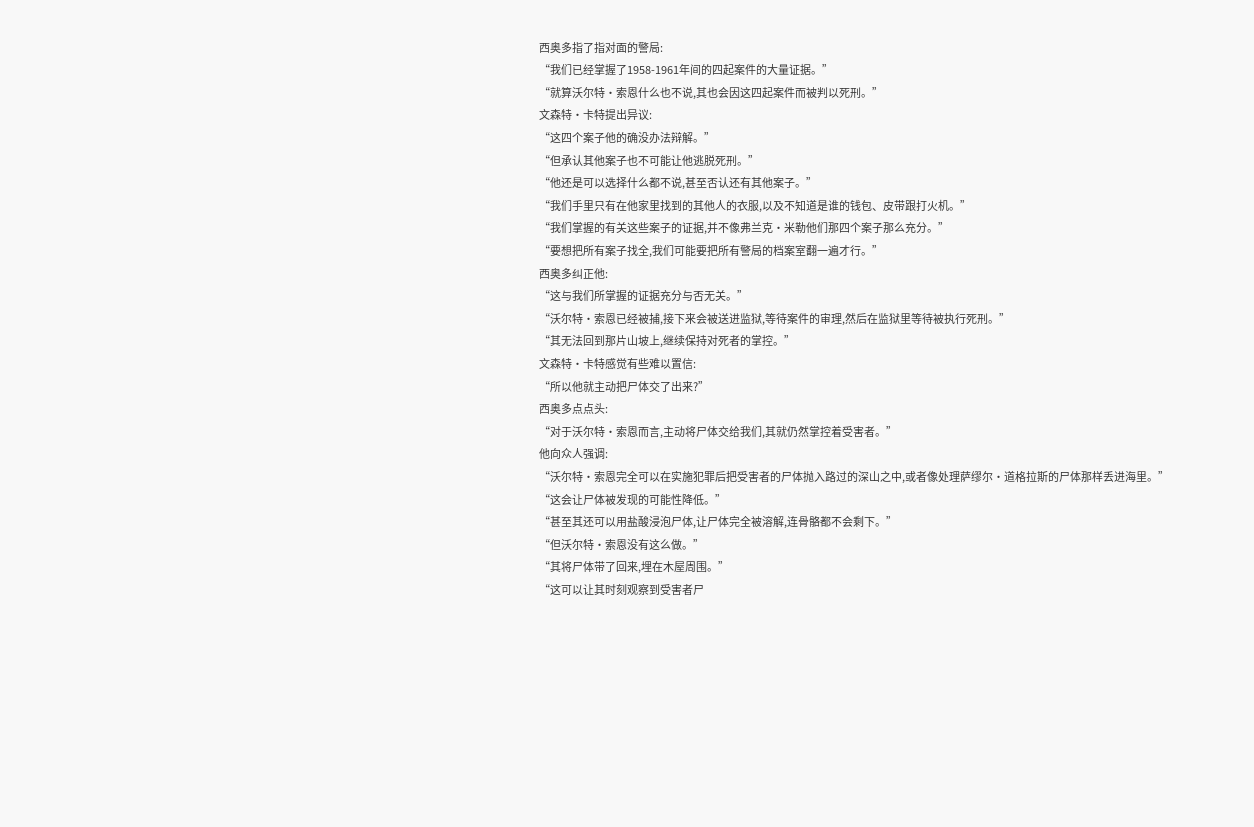西奥多指了指对面的警局:
“我们已经掌握了1958-1961年间的四起案件的大量证据。”
“就算沃尔特·索恩什么也不说,其也会因这四起案件而被判以死刑。”
文森特·卡特提出异议:
“这四个案子他的确没办法辩解。”
“但承认其他案子也不可能让他逃脱死刑。”
“他还是可以选择什么都不说,甚至否认还有其他案子。”
“我们手里只有在他家里找到的其他人的衣服,以及不知道是谁的钱包、皮带跟打火机。”
“我们掌握的有关这些案子的证据,并不像弗兰克·米勒他们那四个案子那么充分。”
“要想把所有案子找全,我们可能要把所有警局的档案室翻一遍才行。”
西奥多纠正他:
“这与我们所掌握的证据充分与否无关。”
“沃尔特·索恩已经被捕,接下来会被送进监狱,等待案件的审理,然后在监狱里等待被执行死刑。”
“其无法回到那片山坡上,继续保持对死者的掌控。”
文森特·卡特感觉有些难以置信:
“所以他就主动把尸体交了出来?”
西奥多点点头:
“对于沃尔特·索恩而言,主动将尸体交给我们,其就仍然掌控着受害者。”
他向众人强调:
“沃尔特·索恩完全可以在实施犯罪后把受害者的尸体抛入路过的深山之中,或者像处理萨缪尔·道格拉斯的尸体那样丢进海里。”
“这会让尸体被发现的可能性降低。”
“甚至其还可以用盐酸浸泡尸体,让尸体完全被溶解,连骨骼都不会剩下。”
“但沃尔特·索恩没有这么做。”
“其将尸体带了回来,埋在木屋周围。”
“这可以让其时刻观察到受害者尸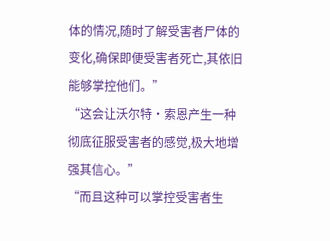体的情况,随时了解受害者尸体的变化,确保即便受害者死亡,其依旧能够掌控他们。”
“这会让沃尔特·索恩产生一种彻底征服受害者的感觉,极大地增强其信心。”
“而且这种可以掌控受害者生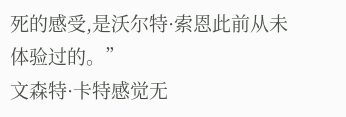死的感受,是沃尔特·索恩此前从未体验过的。”
文森特·卡特感觉无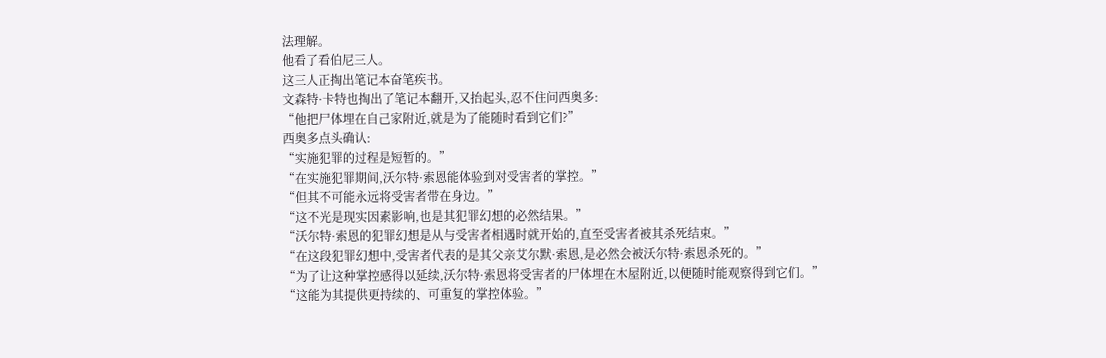法理解。
他看了看伯尼三人。
这三人正掏出笔记本奋笔疾书。
文森特·卡特也掏出了笔记本翻开,又抬起头,忍不住问西奥多:
“他把尸体埋在自己家附近,就是为了能随时看到它们?”
西奥多点头确认:
“实施犯罪的过程是短暂的。”
“在实施犯罪期间,沃尔特·索恩能体验到对受害者的掌控。”
“但其不可能永远将受害者带在身边。”
“这不光是现实因素影响,也是其犯罪幻想的必然结果。”
“沃尔特·索恩的犯罪幻想是从与受害者相遇时就开始的,直至受害者被其杀死结束。”
“在这段犯罪幻想中,受害者代表的是其父亲艾尔默·索恩,是必然会被沃尔特·索恩杀死的。”
“为了让这种掌控感得以延续,沃尔特·索恩将受害者的尸体埋在木屋附近,以便随时能观察得到它们。”
“这能为其提供更持续的、可重复的掌控体验。”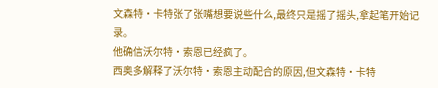文森特·卡特张了张嘴想要说些什么,最终只是摇了摇头,拿起笔开始记录。
他确信沃尔特·索恩已经疯了。
西奥多解释了沃尔特·索恩主动配合的原因,但文森特·卡特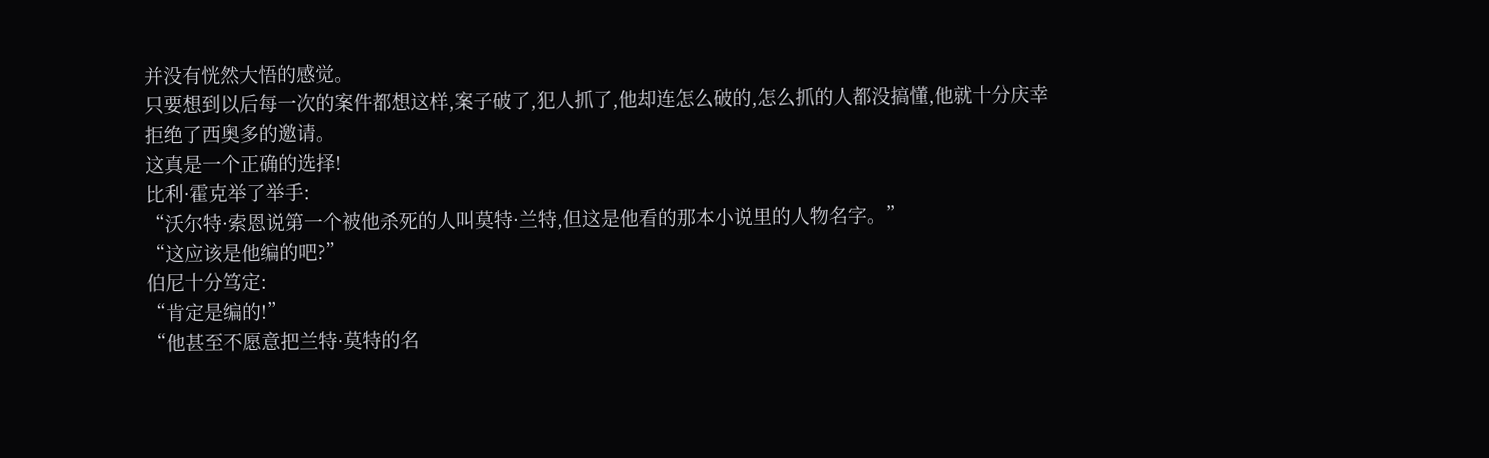并没有恍然大悟的感觉。
只要想到以后每一次的案件都想这样,案子破了,犯人抓了,他却连怎么破的,怎么抓的人都没搞懂,他就十分庆幸拒绝了西奥多的邀请。
这真是一个正确的选择!
比利·霍克举了举手:
“沃尔特·索恩说第一个被他杀死的人叫莫特·兰特,但这是他看的那本小说里的人物名字。”
“这应该是他编的吧?”
伯尼十分笃定:
“肯定是编的!”
“他甚至不愿意把兰特·莫特的名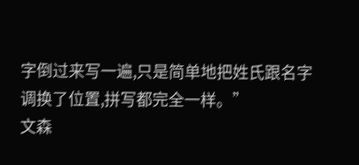字倒过来写一遍,只是简单地把姓氏跟名字调换了位置,拼写都完全一样。”
文森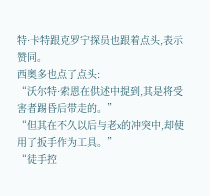特·卡特跟克罗宁探员也跟着点头,表示赞同。
西奥多也点了点头:
“沃尔特·索恩在供述中提到,其是将受害者踢昏后带走的。”
“但其在不久以后与老x的冲突中,却使用了扳手作为工具。”
“徒手控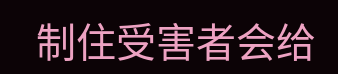制住受害者会给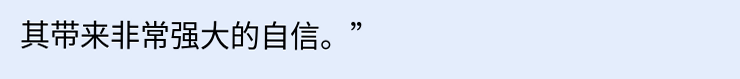其带来非常强大的自信。”